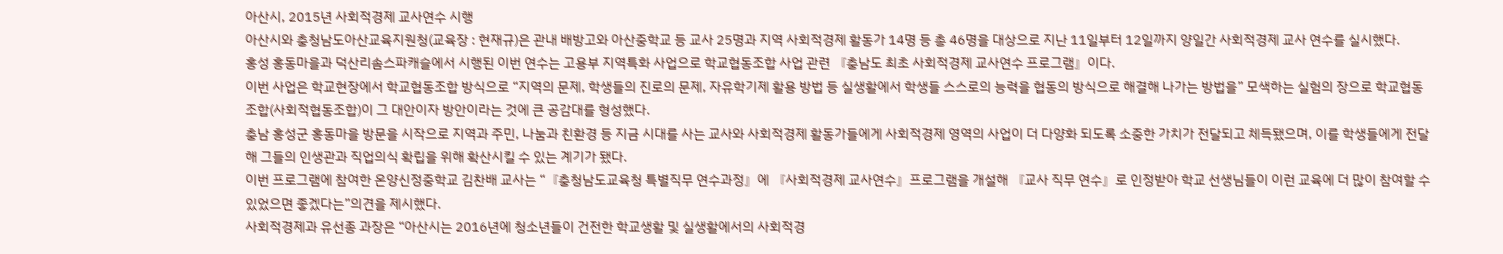아산시, 2015년 사회적경제 교사연수 시행
아산시와 충청남도아산교육지원청(교육장 : 현재규)은 관내 배방고와 아산중학교 등 교사 25명과 지역 사회적경제 활동가 14명 등 총 46명을 대상으로 지난 11일부터 12일까지 양일간 사회적경제 교사 연수를 실시했다.
홍성 홍동마을과 덕산리솜스파캐슬에서 시행된 이번 연수는 고용부 지역특화 사업으로 학교협동조합 사업 관련 『충남도 최초 사회적경제 교사연수 프로그램』이다.
이번 사업은 학교현장에서 학교협동조합 방식으로 “지역의 문제, 학생들의 진로의 문제, 자유학기제 활용 방법 등 실생활에서 학생들 스스로의 능력을 협동의 방식으로 해결해 나가는 방법을” 모색하는 실험의 장으로 학교협동조합(사회적협동조합)이 그 대안이자 방안이라는 것에 큰 공감대를 형성했다.
충남 홍성군 홍동마을 방문을 시작으로 지역과 주민, 나눔과 친환경 등 지금 시대를 사는 교사와 사회적경제 활동가들에게 사회적경제 영역의 사업이 더 다양화 되도록 소중한 가치가 전달되고 체득됐으며, 이를 학생들에게 전달해 그들의 인생관과 직업의식 확립을 위해 확산시킬 수 있는 계기가 됐다.
이번 프로그램에 참여한 온양신정중학교 김찬배 교사는 “『충청남도교육청 특별직무 연수과정』에 『사회적경제 교사연수』프로그램을 개설해 『교사 직무 연수』로 인정받아 학교 선생님들이 이런 교육에 더 많이 참여할 수 있었으면 좋겠다는”의견을 제시했다.
사회적경제과 유선종 과장은 “아산시는 2016년에 청소년들이 건전한 학교생활 및 실생활에서의 사회적경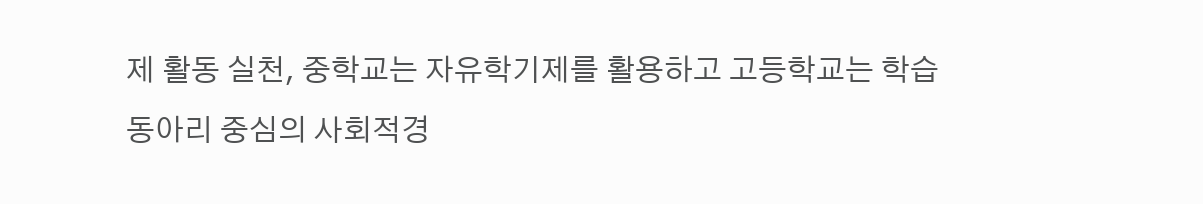제 활동 실천, 중학교는 자유학기제를 활용하고 고등학교는 학습동아리 중심의 사회적경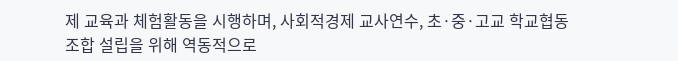제 교육과 체험활동을 시행하며, 사회적경제 교사연수, 초·중·고교 학교협동조합 설립을 위해 역동적으로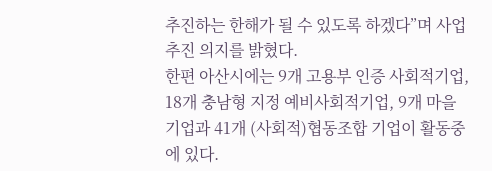추진하는 한해가 될 수 있도록 하겠다”며 사업 추진 의지를 밝혔다.
한편 아산시에는 9개 고용부 인증 사회적기업, 18개 충남형 지정 예비사회적기업, 9개 마을기업과 41개 (사회적)협동조합 기업이 활동중에 있다.